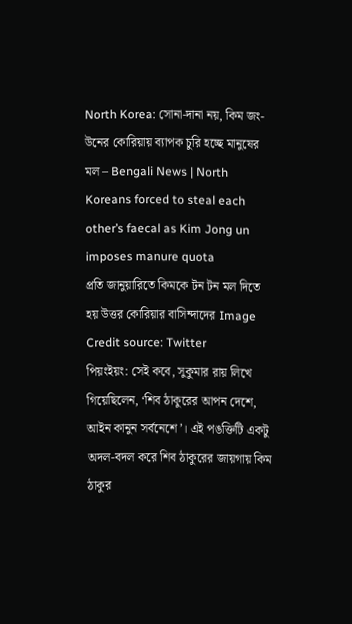North Korea: সোনা-দানা নয়, কিম জং-উনের কোরিয়ায় ব্যাপক চুরি হচ্ছে মানুষের মল – Bengali News | North Koreans forced to steal each other’s faecal as Kim Jong un imposes manure quota
প্রতি জানুয়ারিতে কিমকে টন টন মল দিতে হয় উত্তর কোরিয়ার বাসিন্দাদের Image Credit source: Twitter
পিয়ংইয়ং: সেই কবে, সুকুমার রায় লিখে গিয়েছিলেন, ‘শিব ঠাকুরের আপন দেশে, আইন কানুন সর্বনেশে’। এই পঙক্তিটি একটু অদল-বদল করে শিব ঠাকুরের জায়গায় কিম ঠাকুর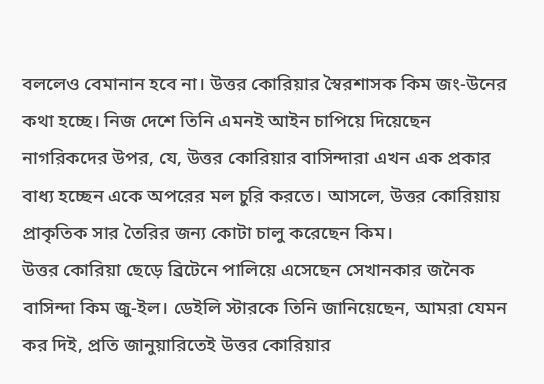বললেও বেমানান হবে না। উত্তর কোরিয়ার স্বৈরশাসক কিম জং-উনের কথা হচ্ছে। নিজ দেশে তিনি এমনই আইন চাপিয়ে দিয়েছেন নাগরিকদের উপর, যে, উত্তর কোরিয়ার বাসিন্দারা এখন এক প্রকার বাধ্য হচ্ছেন একে অপরের মল চুরি করতে। আসলে, উত্তর কোরিয়ায় প্রাকৃতিক সার তৈরির জন্য কোটা চালু করেছেন কিম।
উত্তর কোরিয়া ছেড়ে ব্রিটেনে পালিয়ে এসেছেন সেখানকার জনৈক বাসিন্দা কিম জু-ইল। ডেইলি স্টারকে তিনি জানিয়েছেন, আমরা যেমন কর দিই, প্রতি জানুয়ারিতেই উত্তর কোরিয়ার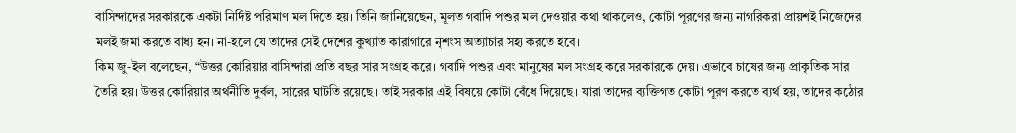বাসিন্দাদের সরকারকে একটা নির্দিষ্ট পরিমাণ মল দিতে হয়। তিনি জানিয়েছেন, মূলত গবাদি পশুর মল দেওয়ার কথা থাকলেও, কোটা পূরণের জন্য নাগরিকরা প্রায়শই নিজেদের মলই জমা করতে বাধ্য হন। না-হলে যে তাদের সেই দেশের কুখ্যাত কারাগারে নৃশংস অত্যাচার সহ্য করতে হবে।
কিম জু-ইল বলেছেন, “উত্তর কোরিয়ার বাসিন্দারা প্রতি বছর সার সংগ্রহ করে। গবাদি পশুর এবং মানুষের মল সংগ্রহ করে সরকারকে দেয়। এভাবে চাষের জন্য প্রাকৃতিক সার তৈরি হয়। উত্তর কোরিয়ার অর্থনীতি দুর্বল, সারের ঘাটতি রয়েছে। তাই সরকার এই বিষয়ে কোটা বেঁধে দিয়েছে। যারা তাদের ব্যক্তিগত কোটা পূরণ করতে ব্যর্থ হয়, তাদের কঠোর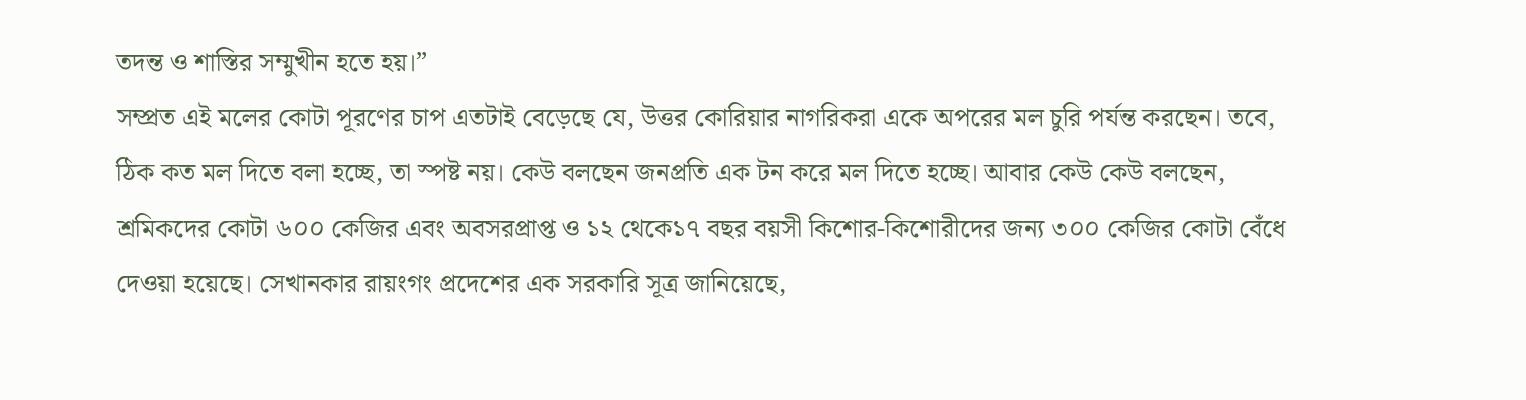তদন্ত ও শাস্তির সম্মুখীন হতে হয়।”
সম্প্রত এই মলের কোটা পূরণের চাপ এতটাই বেড়েছে যে, উত্তর কোরিয়ার নাগরিকরা একে অপরের মল চুরি পর্যন্ত করছেন। তবে, ঠিক কত মল দিতে বলা হচ্ছে, তা স্পষ্ট নয়। কেউ বলছেন জনপ্রতি এক টন করে মল দিতে হচ্ছে। আবার কেউ কেউ বলছেন, শ্রমিকদের কোটা ৬০০ কেজির এবং অবসরপ্রাপ্ত ও ১২ থেকে১৭ বছর বয়সী কিশোর-কিশোরীদের জন্য ৩০০ কেজির কোটা বেঁধে দেওয়া হয়েছে। সেখানকার রায়ংগং প্রদেশের এক সরকারি সূত্র জানিয়েছে,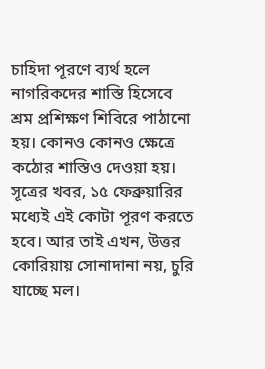চাহিদা পূরণে ব্যর্থ হলে নাগরিকদের শাস্তি হিসেবে শ্রম প্রশিক্ষণ শিবিরে পাঠানো হয়। কোনও কোনও ক্ষেত্রে কঠোর শাস্তিও দেওয়া হয়। সূত্রের খবর, ১৫ ফেব্রুয়ারির মধ্যেই এই কোটা পূরণ করতে হবে। আর তাই এখন, উত্তর কোরিয়ায় সোনাদানা নয়, চুরি যাচ্ছে মল।